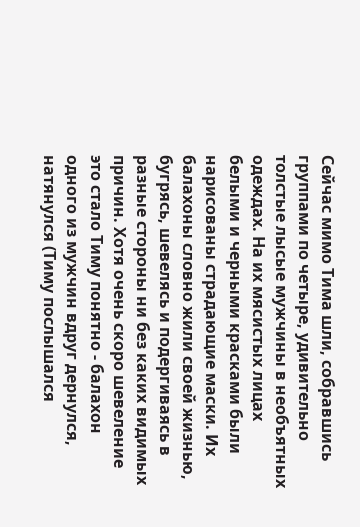Сейчас мимо Тима шли, собравшись группами по четыре, удивительно толстые лысые мужчины в необъятных одеждах. На их мясистых лицах белыми и черными красками были нарисованы страдающие маски. Их балахоны словно жили своей жизнью, бугрясь, шевелясь и подергиваясь в разные стороны ни без каких видимых причин. Хотя очень скоро шевеление это стало Тиму понятно - балахон одного из мужчин вдруг дернулся, натянулся (Тиму послышался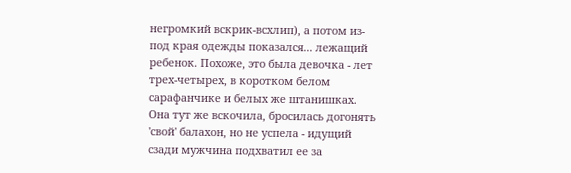негромкий вскрик-всхлип), а потом из-под края одежды показался... лежащий ребенок. Похоже, это была девочка - лет трех-четырех, в коротком белом сарафанчике и белых же штанишках. Она тут же вскочила, бросилась догонять 'свой' балахон, но не успела - идущий сзади мужчина подхватил ее за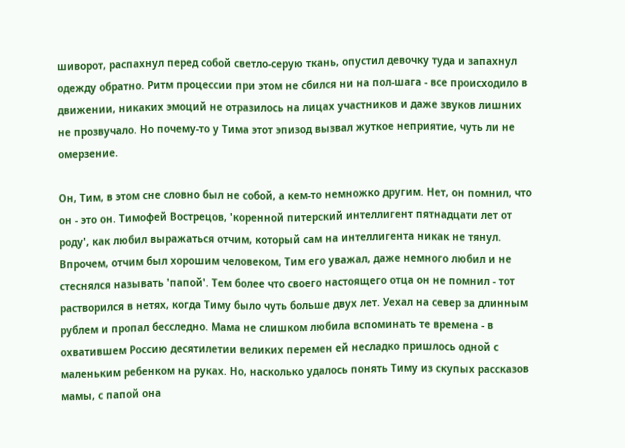шиворот, распахнул перед собой светло-серую ткань, опустил девочку туда и запахнул одежду обратно. Ритм процессии при этом не сбился ни на пол-шага - все происходило в движении, никаких эмоций не отразилось на лицах участников и даже звуков лишних не прозвучало. Но почему-то у Тима этот эпизод вызвал жуткое неприятие, чуть ли не омерзение.

Он, Тим, в этом сне словно был не собой, а кем-то немножко другим. Нет, он помнил, что он - это он. Тимофей Вострецов, 'коренной питерский интеллигент пятнадцати лет от роду', как любил выражаться отчим, который сам на интеллигента никак не тянул. Впрочем, отчим был хорошим человеком, Тим его уважал, даже немного любил и не стеснялся называть 'папой'. Тем более что своего настоящего отца он не помнил - тот растворился в нетях, когда Тиму было чуть больше двух лет. Уехал на север за длинным рублем и пропал бесследно. Мама не слишком любила вспоминать те времена - в охватившем Россию десятилетии великих перемен ей несладко пришлось одной с маленьким ребенком на руках. Но, насколько удалось понять Тиму из скупых рассказов мамы, с папой она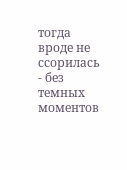тогда вроде не ссорилась - без темных моментов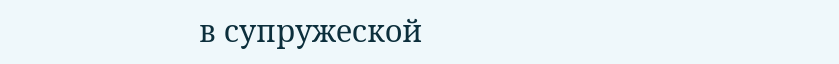в супружеской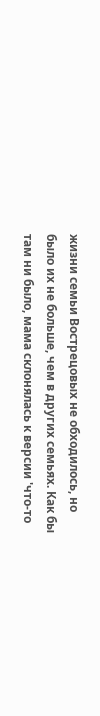жизни семьи Вострецовых не обходилось, но было их не больше, чем в других семьях. Как бы там ни было, мама склонялась к версии 'что-то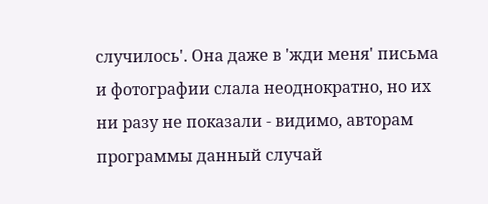случилось'. Она даже в 'жди меня' письма и фотографии слала неоднократно, но их ни разу не показали - видимо, авторам программы данный случай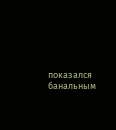показался банальным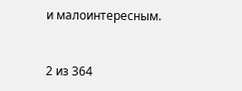и малоинтересным.



2 из 364